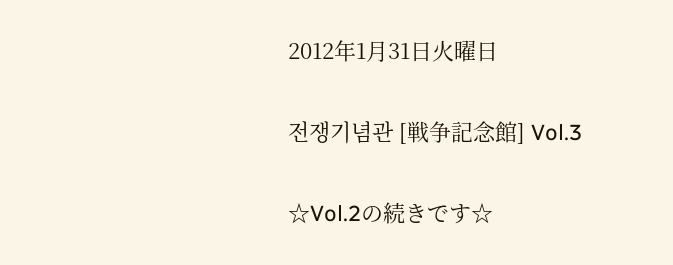2012年1月31日火曜日

전쟁기념관 [戦争記念館] Vol.3

☆Vol.2の続きです☆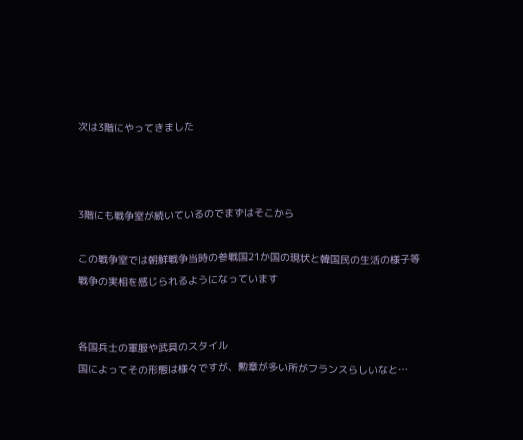次は3階にやってきました



3階にも戦争室が続いているのでまずはそこから

この戦争室では朝鮮戦争当時の参戦国21か国の現状と韓国民の生活の様子等
戦争の実相を感じられるようになっています


各国兵士の軍服や武具のスタイル
国によってその形態は様々ですが、勲章が多い所がフランスらしいなと…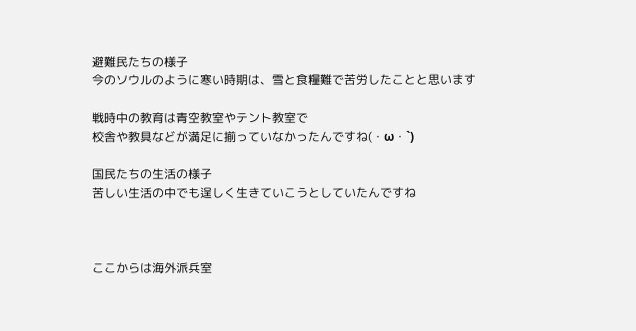避難民たちの様子
今のソウルのように寒い時期は、雪と食糧難で苦労したことと思います

戦時中の教育は青空教室やテント教室で
校舎や教具などが満足に揃っていなかったんですね(・ω・`)

国民たちの生活の様子
苦しい生活の中でも逞しく生きていこうとしていたんですね



ここからは海外派兵室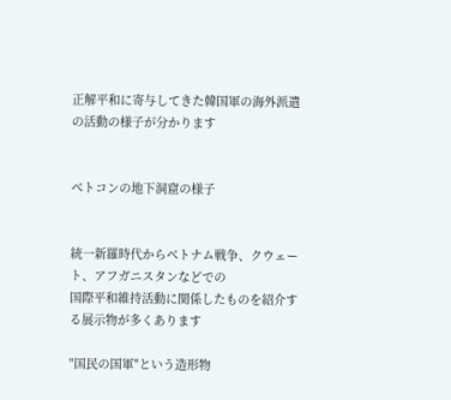正解平和に寄与してきた韓国軍の海外派遣の活動の様子が分かります


ベトコンの地下洞窟の様子


統一新羅時代からベトナム戦争、クウェート、アフガニスタンなどでの
国際平和維持活動に関係したものを紹介する展示物が多くあります

"国民の国軍"という造形物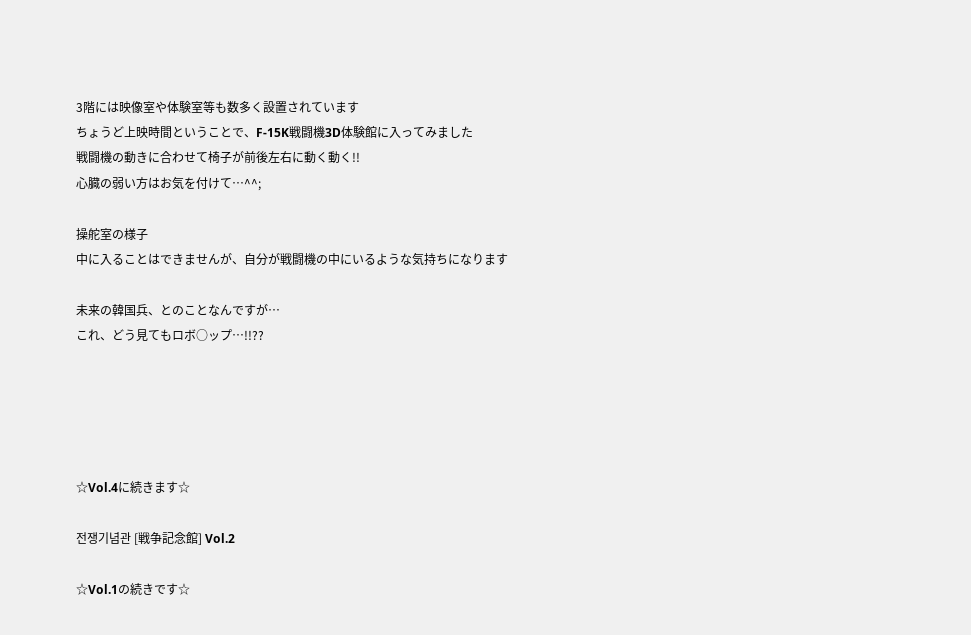3階には映像室や体験室等も数多く設置されています
ちょうど上映時間ということで、F-15K戦闘機3D体験館に入ってみました
戦闘機の動きに合わせて椅子が前後左右に動く動く!!
心臓の弱い方はお気を付けて…^^;

操舵室の様子
中に入ることはできませんが、自分が戦闘機の中にいるような気持ちになります

未来の韓国兵、とのことなんですが…
これ、どう見てもロボ○ップ…!!??





☆Vol.4に続きます☆

전쟁기념관 [戦争記念館] Vol.2

☆Vol.1の続きです☆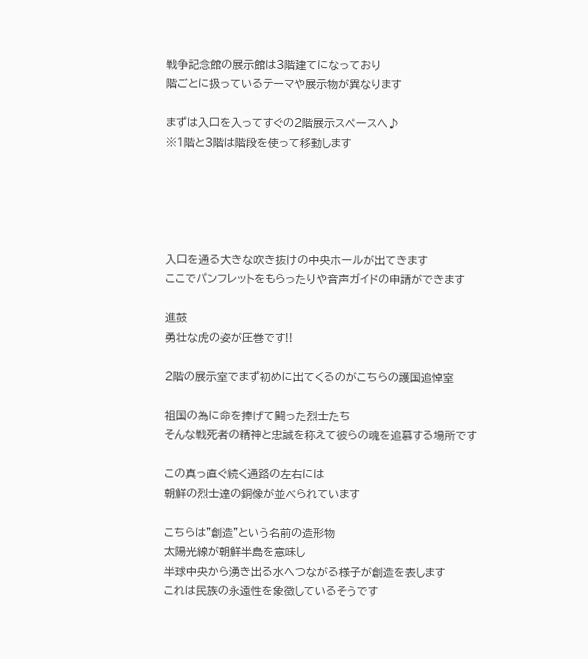戦争記念館の展示館は3階建てになっており
階ごとに扱っているテーマや展示物が異なります

まずは入口を入ってすぐの2階展示スペースへ♪
※1階と3階は階段を使って移動します





入口を通る大きな吹き抜けの中央ホールが出てきます
ここでパンフレットをもらったりや音声ガイドの申請ができます

進鼓
勇壮な虎の姿が圧巻です!!

2階の展示室でまず初めに出てくるのがこちらの護国追悼室

祖国の為に命を捧げて闘った烈士たち
そんな戦死者の精神と忠誠を称えて彼らの魂を追慕する場所です

この真っ直ぐ続く通路の左右には
朝鮮の烈士達の銅像が並べられています

こちらは"創造"という名前の造形物
太陽光線が朝鮮半島を意味し
半球中央から湧き出る水へつながる様子が創造を表します
これは民族の永遠性を象徴しているそうです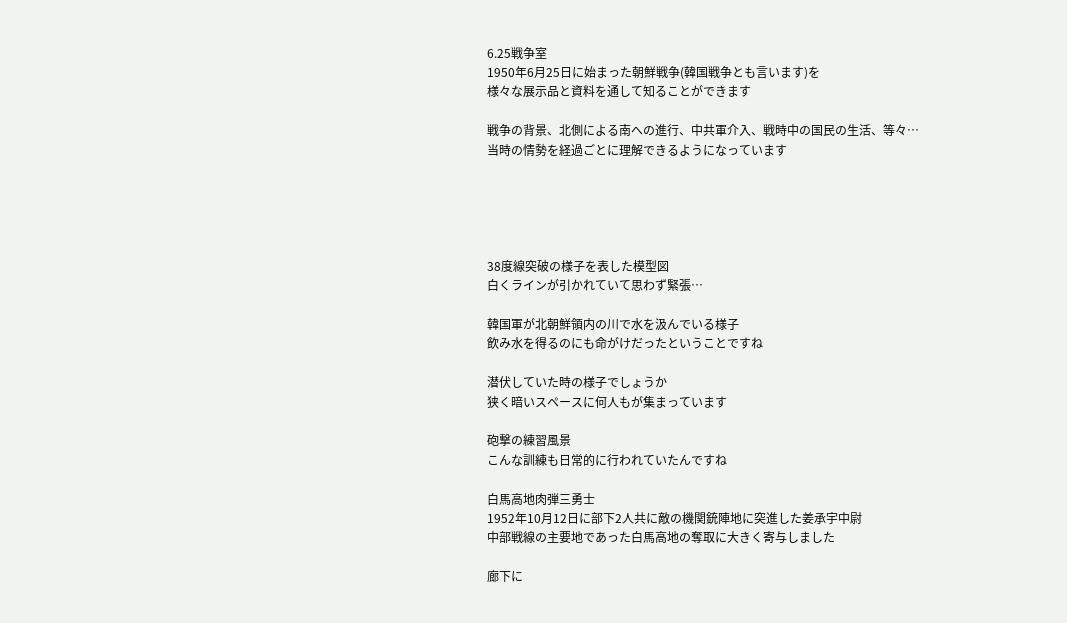6.25戦争室
1950年6月25日に始まった朝鮮戦争(韓国戦争とも言います)を
様々な展示品と資料を通して知ることができます

戦争の背景、北側による南への進行、中共軍介入、戦時中の国民の生活、等々…
当時の情勢を経過ごとに理解できるようになっています





38度線突破の様子を表した模型図
白くラインが引かれていて思わず緊張…

韓国軍が北朝鮮領内の川で水を汲んでいる様子
飲み水を得るのにも命がけだったということですね

潜伏していた時の様子でしょうか
狭く暗いスペースに何人もが集まっています

砲撃の練習風景
こんな訓練も日常的に行われていたんですね

白馬高地肉弾三勇士
1952年10月12日に部下2人共に敵の機関銃陣地に突進した姜承宇中尉
中部戦線の主要地であった白馬高地の奪取に大きく寄与しました

廊下に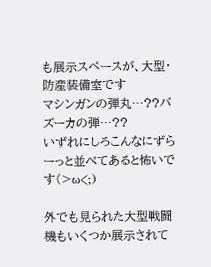も展示スペースが、大型・防産装備室です
マシンガンの弾丸…??バズーカの弾…??
いずれにしろこんなにずらーっと並べてあると怖いです(>ω<;)

外でも見られた大型戦闘機もいくつか展示されて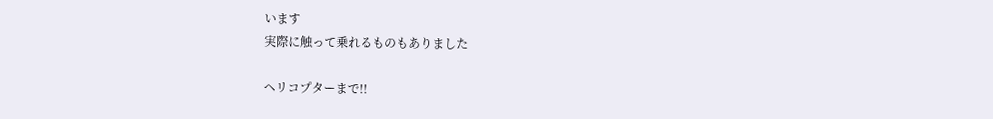います
実際に触って乗れるものもありました

ヘリコプターまで!!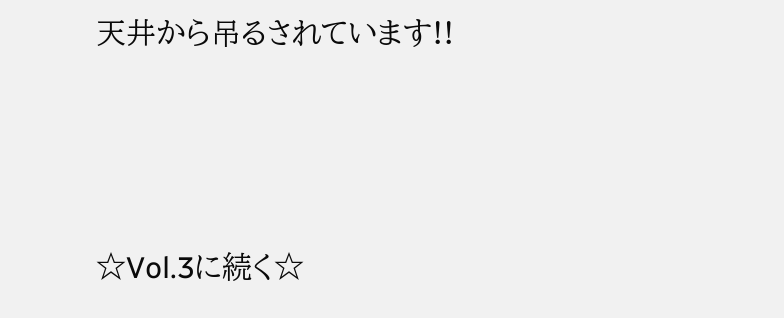天井から吊るされています!!





☆Vol.3に続く☆